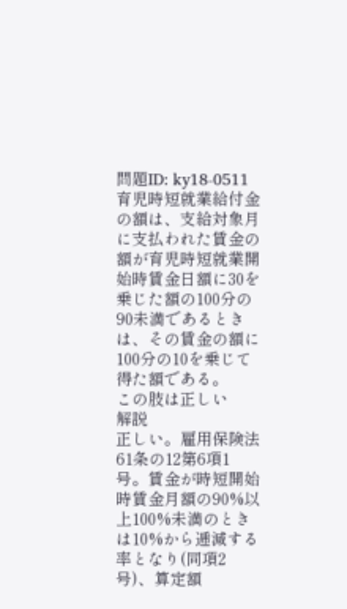問題ID: ky18-0511
育児時短就業給付金の額は、支給対象月に支払われた賃金の額が育児時短就業開始時賃金日額に30を乗じた額の100分の90未満であるときは、その賃金の額に100分の10を乗じて得た額である。
この肢は正しい
解説
正しい。雇用保険法61条の12第6項1号。賃金が時短開始時賃金月額の90%以上100%未満のときは10%から逓減する率となり(同項2号)、算定額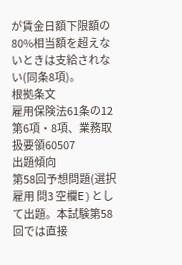が賃金日額下限額の80%相当額を超えないときは支給されない(同条8項)。
根拠条文
雇用保険法61条の12第6項・8項、業務取扱要領60507
出題傾向
第58回予想問題(選択 雇用 問3 空欄E)として出題。本試験第58回では直接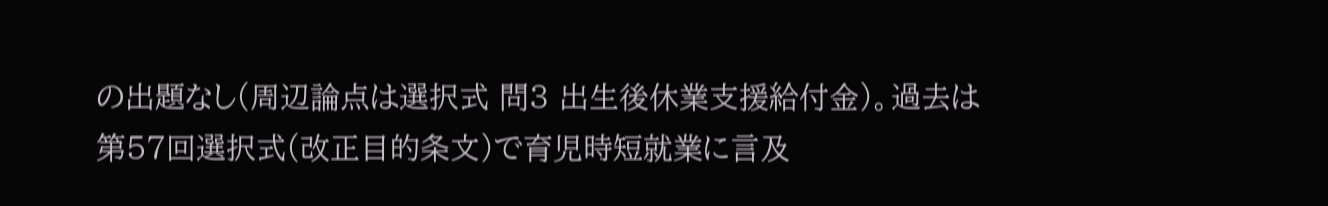の出題なし(周辺論点は選択式 問3 出生後休業支援給付金)。過去は第57回選択式(改正目的条文)で育児時短就業に言及